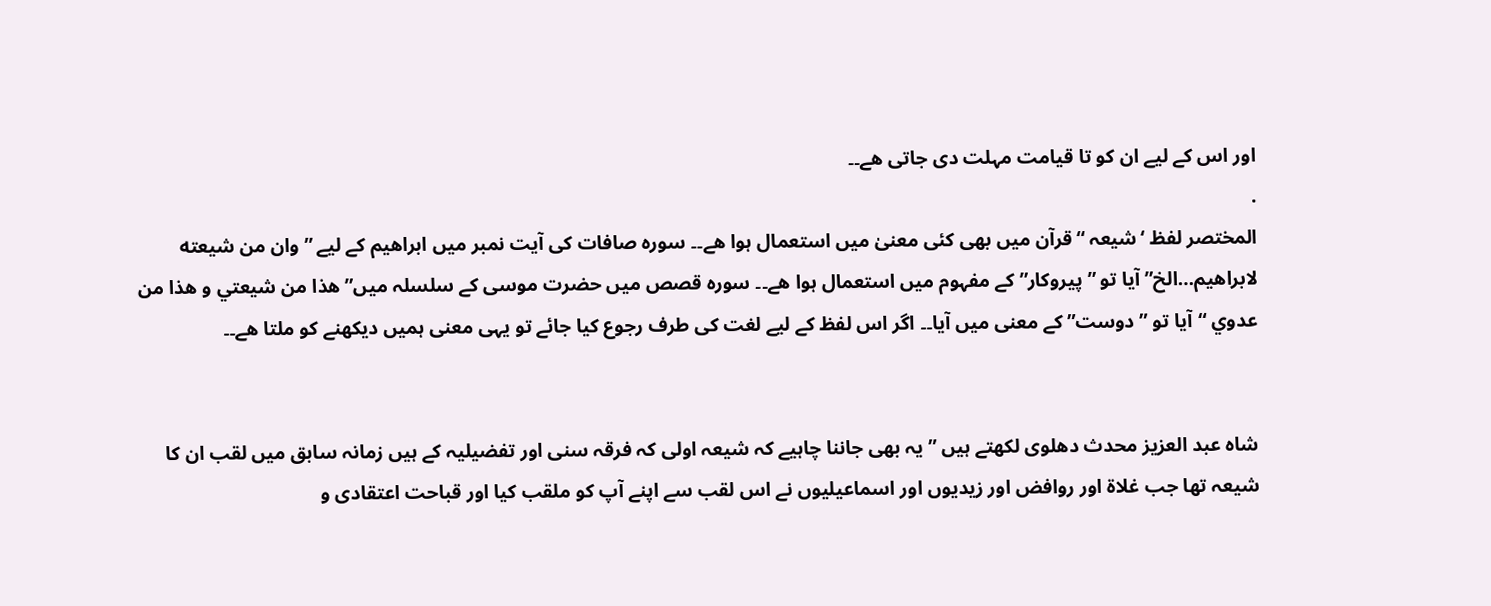اور اس کے لیے ان کو تا قیامت مہلت دی جاتی ھے۔۔
.
المختصر لفظ ‘شیعہ “قرآن میں بھی کئی معنیٰ میں استعمال ہوا ھے۔۔ سورہ صافات کی آیت نمبر میں ابراھیم کے لیے ” وان من شيعته لابراهيم…الخ” آیا تو ” پیروکار” کے مفہوم میں استعمال ہوا ھے۔۔ سورہ قصص میں حضرت موسی کے سلسلہ میں” هذا من شيعتي و هذا من عدوي “آیا تو ” دوست” کے معنی میں آیا۔۔ اگر اس لفظ کے لیے لغت کی طرف رجوع کیا جائے تو یہی معنی ہمیں دیکھنے کو ملتا ھے۔۔


شاہ عبد العزیز محدث دھلوی لکھتے ہیں ” یہ بھی جاننا چاہیے کہ شیعہ اولی کہ فرقہ سنی اور تفضیلیہ کے ہیں زمانہ سابق میں لقب ان کا شیعہ تھا جب غلاة اور روافض اور زیدیوں اور اسماعیلیوں نے اس لقب سے اپنے آپ کو ملقب کیا اور قباحت اعتقادی و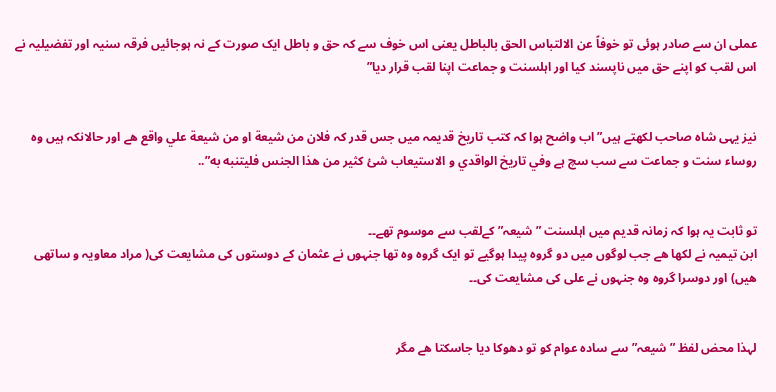عملی ان سے صادر ہوئی تو خوفاً عن الالتباس الحق بالباطل یعنی اس خوف سے کہ حق و باطل ایک صورت کے نہ ہوجائیں فرقہ سنیہ اور تفضیلیہ نے اس لقب کو اپنے حق میں ناپسند کیا اور اہلسنت و جماعت اپنا لقب قرار دیا”


نیز یہی شاہ صاحب لکھتے ہیں” اب واضح ہوا کہ کتب تاریخ قدیمہ میں جس قدر کہ فلان من شيعة او من شيعة علي واقع ھے اور حالانکہ ہیں وہ روساء سنت و جماعت سے سب سچ ہے وفي تاريخ الواقدي و الاستيعاب شئ كثير من هذا الجنس فليتنبه به”..


تو ثابت یہ ہوا کہ زمانہ قدیم میں اہلسنت ” شیعہ” کےلقب سے موسوم تھے۔۔
ابن تیمیہ نے لکھا ھے جب لوگوں میں دو گروہ پیدا ہوگیے تو ایک گروہ وہ تھا جنہوں نے عثمان کے دوستوں کی مشایعت کی( مراد معاویہ و ساتھی ھیں) اور دوسرا گروہ وہ جنہوں نے علی کی مشایعت کی۔۔


لہذا محض لفظ ” شیعہ” سے سادہ عوام کو تو دھوکا دیا جاسکتا ھے مگر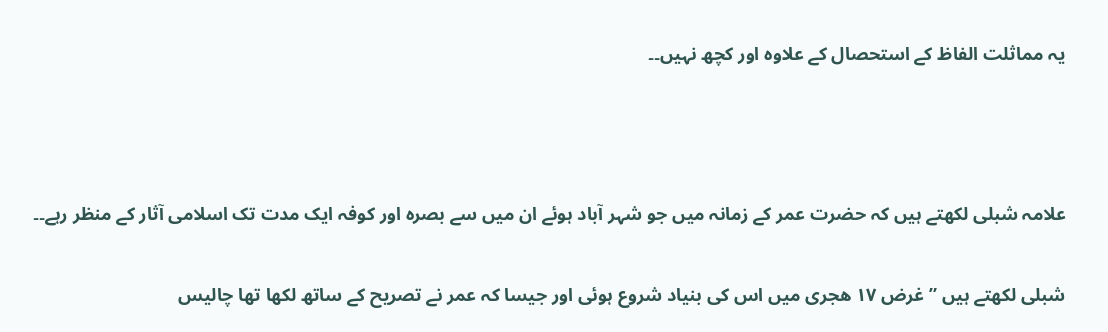یہ مماثلت الفاظ کے استحصال کے علاوہ اور کچھ نہیں۔۔





علامہ شبلی لکھتے ہیں کہ حضرت عمر کے زمانہ میں جو شہر آباد ہوئے ان میں سے بصرہ اور کوفہ ایک مدت تک اسلامی آثار کے منظر رہے۔۔


شبلی لکھتے ہیں ” غرض ١۷ ھجری میں اس کی بنیاد شروع ہوئی اور جیسا کہ عمر نے تصریح کے ساتھ لکھا تھا چالیس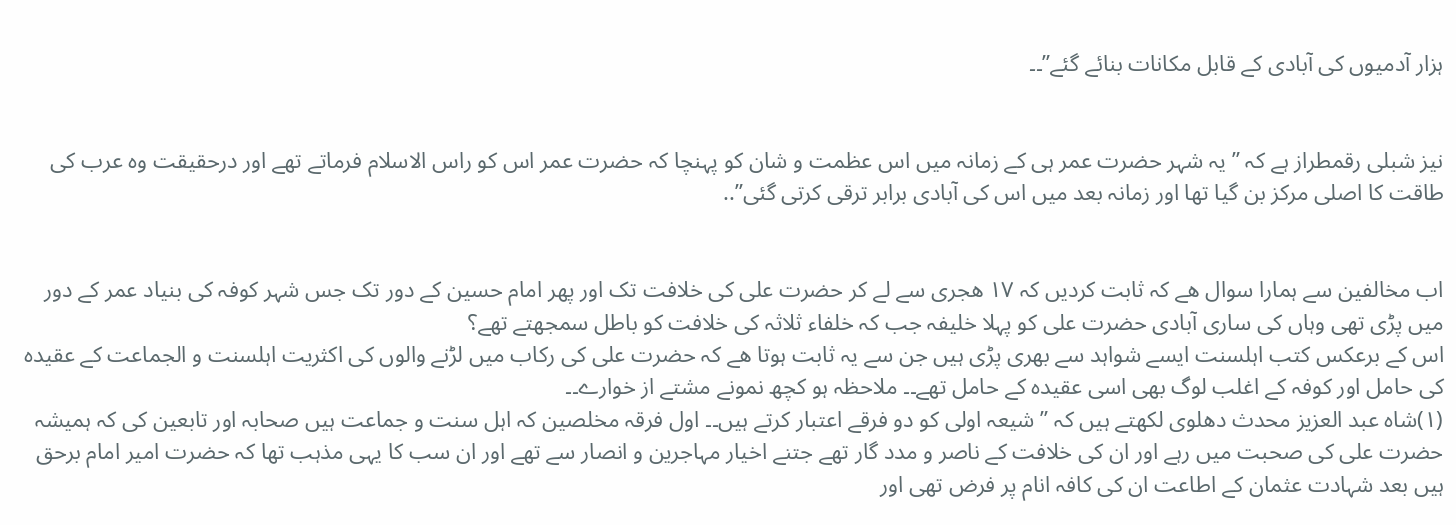ہزار آدمیوں کی آبادی کے قابل مکانات بنائے گئے”۔۔


نیز شبلی رقمطراز ہے کہ ” یہ شہر حضرت عمر ہی کے زمانہ میں اس عظمت و شان کو پہنچا کہ حضرت عمر اس کو راس الاسلام فرماتے تھے اور درحقیقت وہ عرب کی طاقت کا اصلی مرکز بن گیا تھا اور زمانہ بعد میں اس کی آبادی برابر ترقی کرتی گئی”..


اب مخالفین سے ہمارا سوال ھے کہ ثابت کردیں کہ ۱۷ ھجری سے لے کر حضرت علی کی خلافت تک اور پھر امام حسین کے دور تک جس شہر کوفہ کی بنیاد عمر کے دور میں پڑی تھی وہاں کی ساری آبادی حضرت علی کو پہلا خلیفہ جب کہ خلفاء ثلاثہ کی خلافت کو باطل سمجھتے تھے؟
اس کے برعکس کتب اہلسنت ایسے شواہد سے بھری پڑی ہیں جن سے یہ ثابت ہوتا ھے کہ حضرت علی کی رکاب میں لڑنے والوں کی اکثریت اہلسنت و الجماعت کے عقیدہ کی حامل اور کوفہ کے اغلب لوگ بھی اسی عقیدہ کے حامل تھے۔۔ ملاحظہ ہو کچھ نمونے مشتے از خوارے۔۔
(۱)شاہ عبد العزیز محدث دھلوی لکھتے ہیں کہ ” شیعہ اولی کو دو فرقے اعتبار کرتے ہیں۔۔ اول فرقہ مخلصین کہ اہل سنت و جماعت ہیں صحابہ اور تابعین کی کہ ہمیشہ حضرت علی کی صحبت میں رہے اور ان کی خلافت کے ناصر و مدد گار تھے جتنے اخیار مہاجرین و انصار سے تھے اور ان سب کا یہی مذہب تھا کہ حضرت امیر امام برحق ہیں بعد شہادت عثمان کے اطاعت ان کی کافہ انام پر فرض تھی اور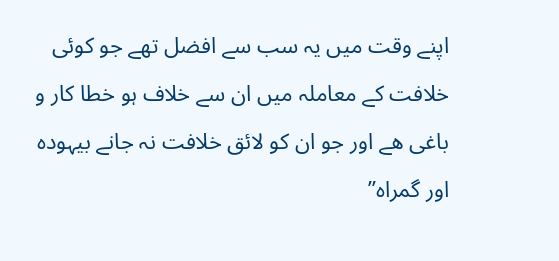اپنے وقت میں یہ سب سے افضل تھے جو کوئی خلافت کے معاملہ میں ان سے خلاف ہو خطا کار و باغی ھے اور جو ان کو لائق خلافت نہ جانے بیہودہ اور گمراہ”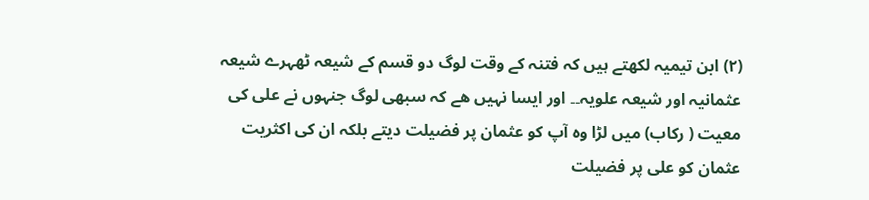(۲) ابن تیمیہ لکھتے ہیں کہ فتنہ کے وقت لوگ دو قسم کے شیعہ ٹھہرے شیعہ عثمانیہ اور شیعہ علویہ۔۔ اور ایسا نہیں ھے کہ سبھی لوگ جنہوں نے علی کی معیت ( رکاب) میں لڑا وہ آپ کو عثمان پر فضیلت دیتے بلکہ ان کی اکثریت عثمان کو علی پر فضیلت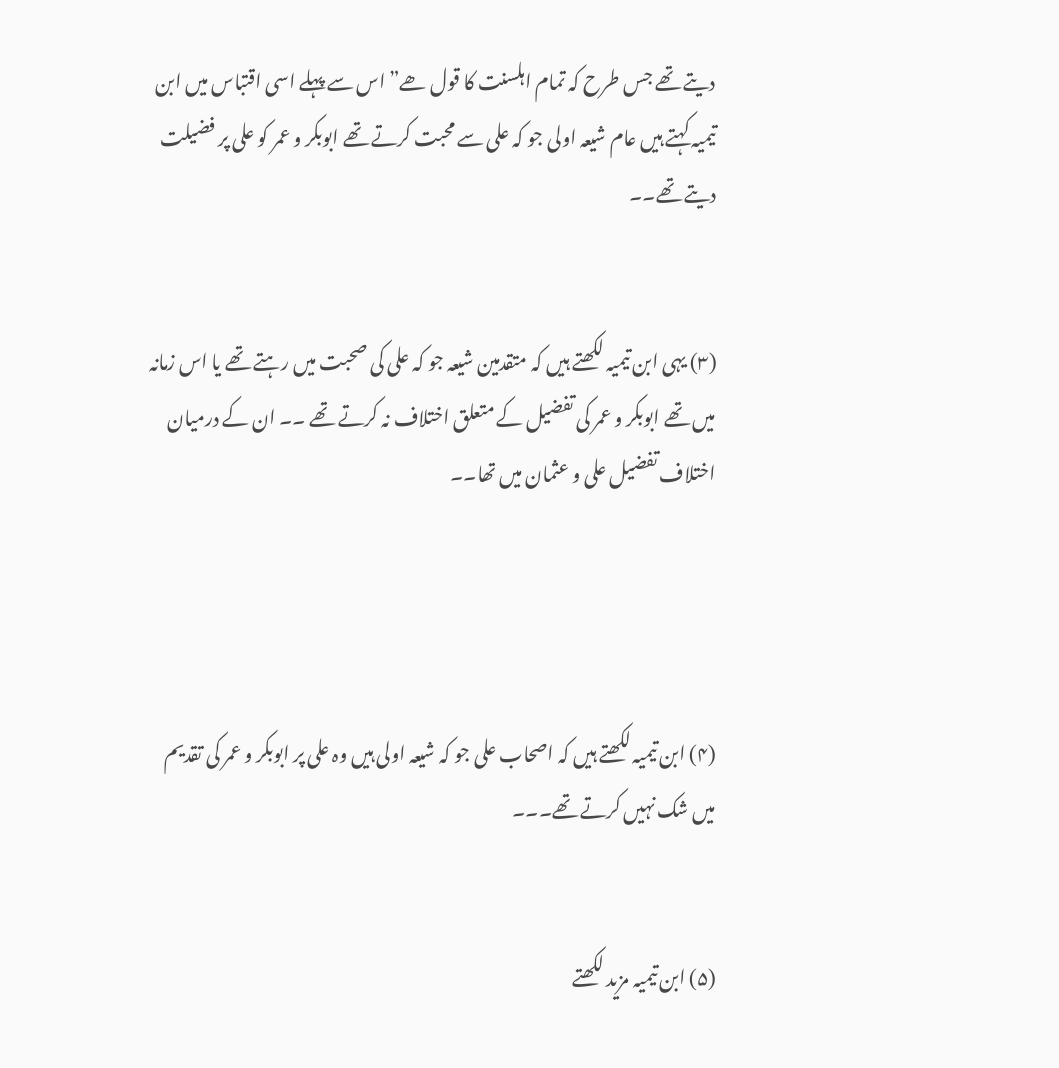دیتے تھے جس طرح کہ تمام اہلسنت کا قول ھے” اس سے پہلے اسی اقتباس میں ابن تیمیہ کہتے ہیں عام شیعہ اولی جو کہ علی سے محبت کرتے تھے ابوبکر و عمر کو علی پر فضیلت دیتے تھے۔۔


(۳) یہی ابن تیمیہ لکھتے ہیں کہ متقدمین شیعہ جو کہ علی کی صحبت میں رہتے تھے یا اس زمانہ میں تھے ابوبکر و عمر کی تفضیل کے متعلق اختلاف نہ کرتے تھے ۔۔ ان کے درمیان اختلاف تفضیل علی و عثمان میں تھا۔۔




(۴) ابن تیمیہ لکھتے ہیں کہ اصحاب علی جو کہ شیعہ اولی ہیں وہ علی پر ابوبکر و عمر کی تقدیم میں شک نہیں کرتے تھے۔۔۔


(۵) ابن تیمیہ مزید لکھتے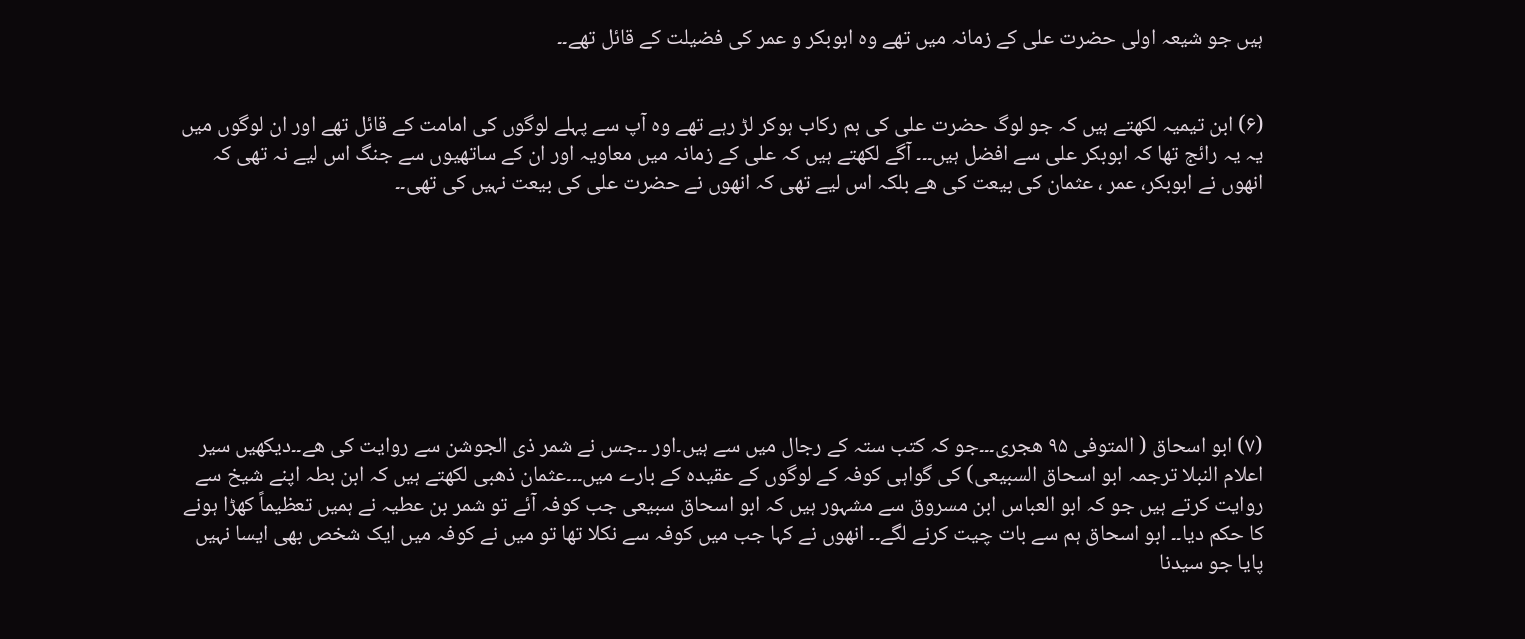ہیں جو شیعہ اولی حضرت علی کے زمانہ میں تھے وہ ابوبکر و عمر کی فضیلت کے قائل تھے۔۔


(۶) ابن تیمیہ لکھتے ہیں کہ جو لوگ حضرت علی کی ہم رکاب ہوکر لڑ رہے تھے وہ آپ سے پہلے لوگوں کی امامت کے قائل تھے اور ان لوگوں میں یہ یہ رائج تھا کہ ابوبکر علی سے افضل ہیں۔۔۔ آگے لکھتے ہیں کہ علی کے زمانہ میں معاویہ اور ان کے ساتھیوں سے جنگ اس لیے نہ تھی کہ انھوں نے ابوبکر، عمر ، عثمان کی بیعت کی ھے بلکہ اس لیے تھی کہ انھوں نے حضرت علی کی بیعت نہیں کی تھی۔۔








(۷) ابو اسحاق ( المتوفی ۹۵ ھجری۔۔۔جو کہ کتب ستہ کے رجال میں سے ہیں۔اور ۔۔جس نے شمر ذی الجوشن سے روایت کی ھے۔۔دیکھیں سیر اعلام النبلا ترجمہ ابو اسحاق السبیعی) کی گواہی کوفہ کے لوگوں کے عقیدہ کے بارے میں۔۔۔عثمان ذھبی لکھتے ہیں کہ ابن بطہ اپنے شیخ سے روایت کرتے ہیں جو کہ ابو العباس ابن مسروق سے مشہور ہیں کہ ابو اسحاق سبیعی جب کوفہ آئے تو شمر بن عطیہ نے ہمیں تعظیماً کھڑا ہونے کا حکم دیا۔۔ ابو اسحاق ہم سے بات چیت کرنے لگے۔۔ انھوں نے کہا جب میں کوفہ سے نکلا تھا تو میں نے کوفہ میں ایک شخص بھی ایسا نہیں پایا جو سیدنا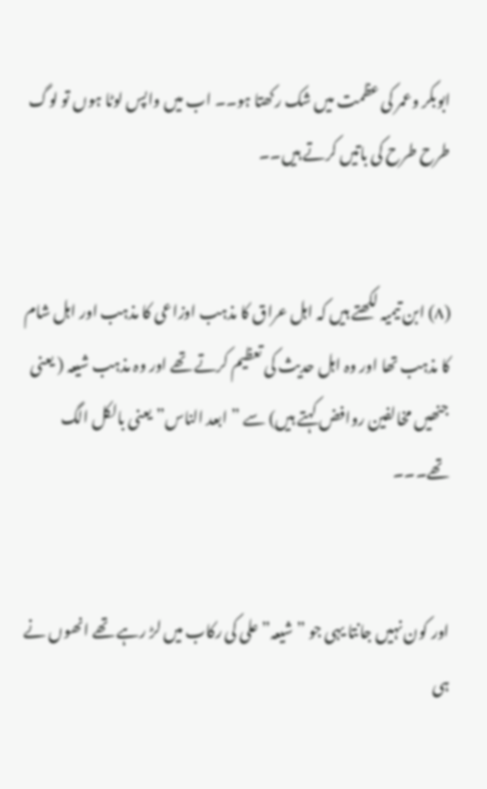ابوبکر وعمر کی عظمت میں شک رکھتا ہو۔۔ اب میں واپس لوٹا ہوں تو لوگ طرح طرح کی باتیں کرتے ہیں۔۔


(۸) ابن تیمیہ لکھتے ہیں کہ اہل عراق کا مذہب اوزاعی کا مذہب اور اہل شام کا مذہب تھا اور وہ اہل حدیث کی تعظیم کرتے تھے اور وہ مذہب شیعہ ( یعنی جنھیں مخالفین روافض کہتے ہیں) سے ” ابعد الناس” یعنی بالکل الگ تھے۔۔۔


اور کون نہیں جانتا یہی جو ” شیعہ” علی کی رکاب میں لڑ رہے تھے انھوں نے ہی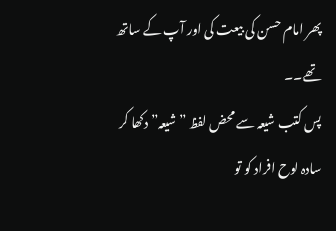پھر امام حسن کی بیعت کی اور آپ کے ساتھ تھے۔۔
پس کتب شیعہ سے محض لفظ ” شیعہ” دکھا کر سادہ لوح افراد کو تو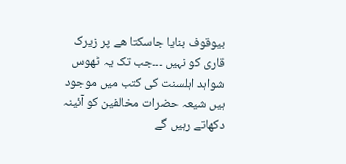بیوقوف بنایا جاسکتا ھے پر زیرک قاری کو نہیں ۔۔۔جب تک یہ ٹھوس شواہد اہلسنت کی کتب میں موجود ہیں شیعہ حضرات مخالفین کو آئینہ دکھاتے رہیں گے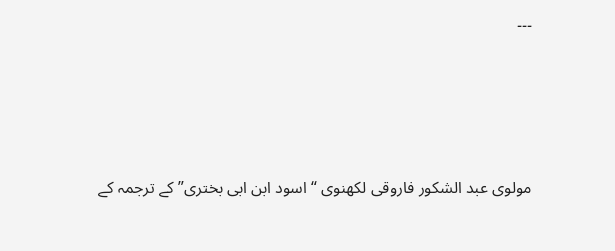۔۔۔






مولوی عبد الشکور فاروقی لکھنوی “اسود ابن ابی بختری” کے ترجمہ کے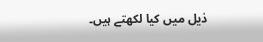ذیل میں کیا لکھتے ہیں۔